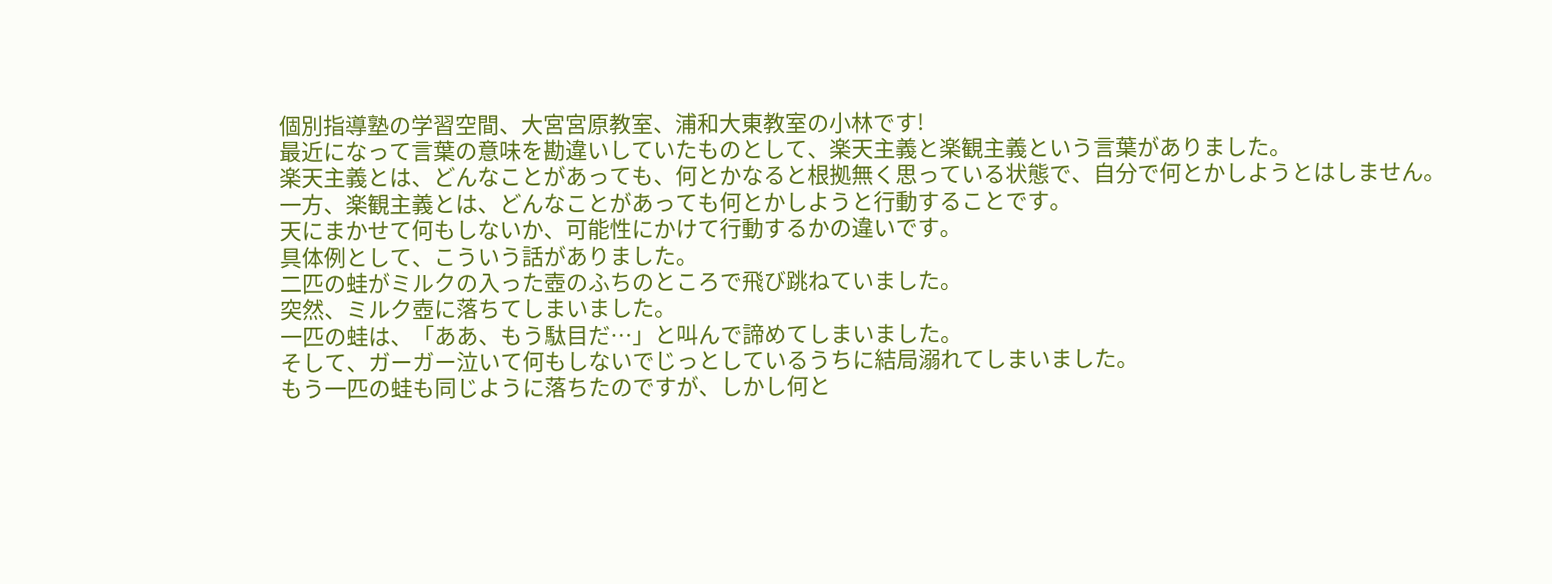個別指導塾の学習空間、大宮宮原教室、浦和大東教室の小林です!
最近になって言葉の意味を勘違いしていたものとして、楽天主義と楽観主義という言葉がありました。
楽天主義とは、どんなことがあっても、何とかなると根拠無く思っている状態で、自分で何とかしようとはしません。
一方、楽観主義とは、どんなことがあっても何とかしようと行動することです。
天にまかせて何もしないか、可能性にかけて行動するかの違いです。
具体例として、こういう話がありました。
二匹の蛙がミルクの入った壺のふちのところで飛び跳ねていました。
突然、ミルク壺に落ちてしまいました。
一匹の蛙は、「ああ、もう駄目だ…」と叫んで諦めてしまいました。
そして、ガーガー泣いて何もしないでじっとしているうちに結局溺れてしまいました。
もう一匹の蛙も同じように落ちたのですが、しかし何と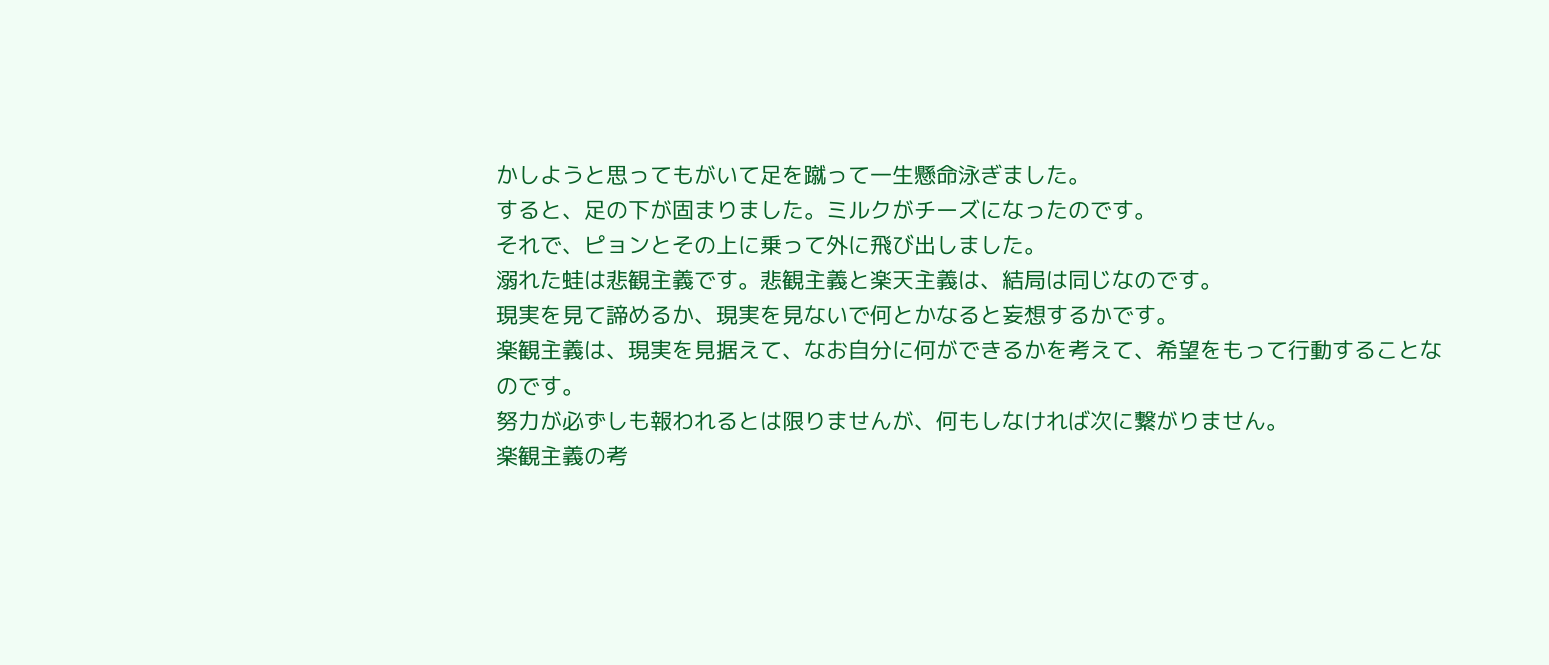かしようと思ってもがいて足を蹴って一生懸命泳ぎました。
すると、足の下が固まりました。ミルクがチーズになったのです。
それで、ピョンとその上に乗って外に飛び出しました。
溺れた蛙は悲観主義です。悲観主義と楽天主義は、結局は同じなのです。
現実を見て諦めるか、現実を見ないで何とかなると妄想するかです。
楽観主義は、現実を見据えて、なお自分に何ができるかを考えて、希望をもって行動することなのです。
努力が必ずしも報われるとは限りませんが、何もしなければ次に繋がりません。
楽観主義の考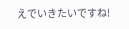えでいきたいですね!